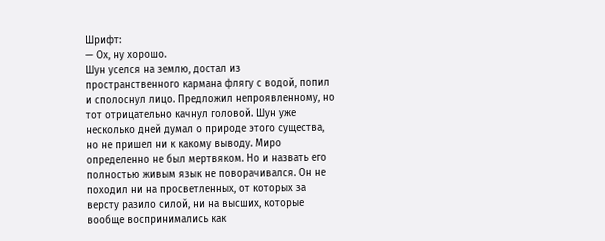Шрифт:
— Ох, ну хорошо.
Шун уселся на землю, достал из пространственного кармана флягу с водой, попил и сполоснул лицо. Предложил непроявленному, но тот отрицательно качнул головой. Шун уже несколько дней думал о природе этого существа, но не пришел ни к какому выводу. Миро определенно не был мертвяком. Но и назвать его полностью живым язык не поворачивался. Он не походил ни на просветленных, от которых за версту разило силой, ни на высших, которые вообще воспринимались как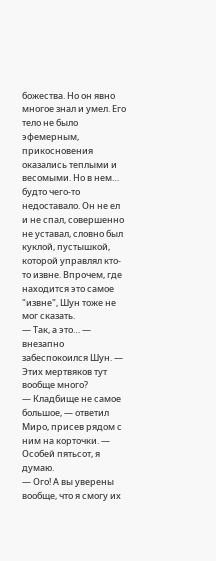божества. Но он явно многое знал и умел. Его тело не было эфемерным, прикосновения оказались теплыми и весомыми. Но в нем… будто чего-то недоставало. Он не ел и не спал, совершенно не уставал, словно был куклой, пустышкой, которой управлял кто-то извне. Впрочем, где находится это самое "извне", Шун тоже не мог сказать.
— Так, а это… — внезапно забеспокоился Шун. — Этих мертвяков тут вообще много?
— Кладбище не самое большое, — ответил Миро, присев рядом с ним на корточки. — Особей пятьсот, я думаю.
— Ого! А вы уверены вообще, что я смогу их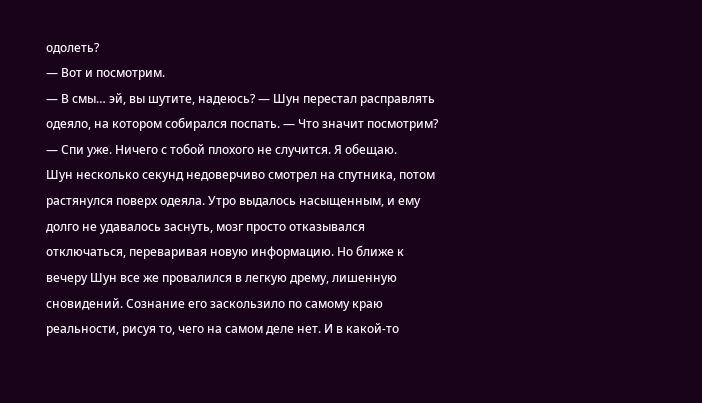одолеть?
— Вот и посмотрим.
— В смы… эй, вы шутите, надеюсь? — Шун перестал расправлять одеяло, на котором собирался поспать. — Что значит посмотрим?
— Спи уже. Ничего с тобой плохого не случится. Я обещаю.
Шун несколько секунд недоверчиво смотрел на спутника, потом растянулся поверх одеяла. Утро выдалось насыщенным, и ему долго не удавалось заснуть, мозг просто отказывался отключаться, переваривая новую информацию. Но ближе к вечеру Шун все же провалился в легкую дрему, лишенную сновидений. Сознание его заскользило по самому краю реальности, рисуя то, чего на самом деле нет. И в какой-то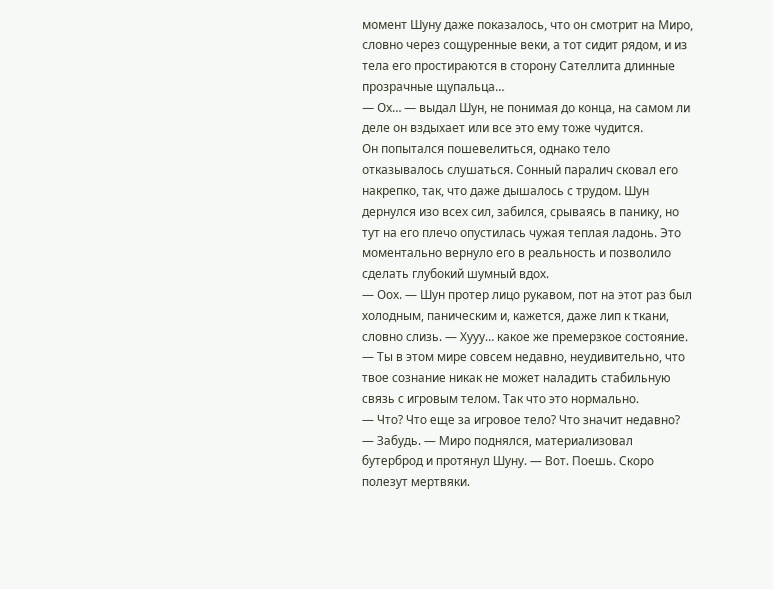момент Шуну даже показалось, что он смотрит на Миро, словно через сощуренные веки, а тот сидит рядом, и из тела его простираются в сторону Сателлита длинные прозрачные щупальца…
— Ох… — выдал Шун, не понимая до конца, на самом ли деле он вздыхает или все это ему тоже чудится.
Он попытался пошевелиться, однако тело отказывалось слушаться. Сонный паралич сковал его накрепко, так, что даже дышалось с трудом. Шун дернулся изо всех сил, забился, срываясь в панику, но тут на его плечо опустилась чужая теплая ладонь. Это моментально вернуло его в реальность и позволило сделать глубокий шумный вдох.
— Оох. — Шун протер лицо рукавом, пот на этот раз был холодным, паническим и, кажется, даже лип к ткани, словно слизь. — Хууу… какое же премерзкое состояние.
— Ты в этом мире совсем недавно, неудивительно, что твое сознание никак не может наладить стабильную связь с игровым телом. Так что это нормально.
— Что? Что еще за игровое тело? Что значит недавно?
— Забудь. — Миро поднялся, материализовал бутерброд и протянул Шуну. — Вот. Поешь. Скоро полезут мертвяки.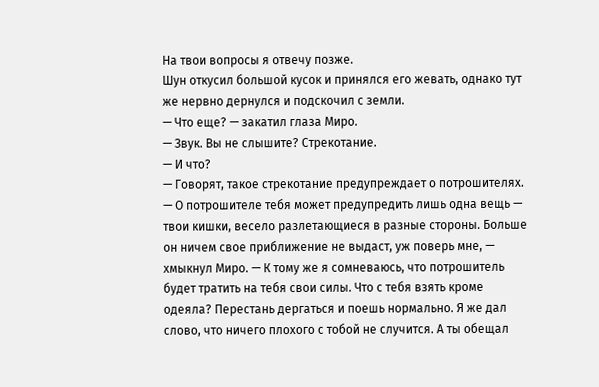На твои вопросы я отвечу позже.
Шун откусил большой кусок и принялся его жевать, однако тут же нервно дернулся и подскочил с земли.
— Что еще? — закатил глаза Миро.
— Звук. Вы не слышите? Стрекотание.
— И что?
— Говорят, такое стрекотание предупреждает о потрошителях.
— О потрошителе тебя может предупредить лишь одна вещь — твои кишки, весело разлетающиеся в разные стороны. Больше он ничем свое приближение не выдаст, уж поверь мне, — хмыкнул Миро. — К тому же я сомневаюсь, что потрошитель будет тратить на тебя свои силы. Что с тебя взять кроме одеяла? Перестань дергаться и поешь нормально. Я же дал слово, что ничего плохого с тобой не случится. А ты обещал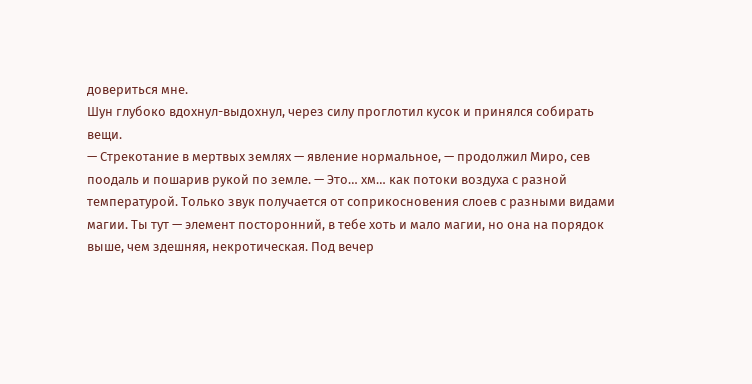довериться мне.
Шун глубоко вдохнул-выдохнул, через силу проглотил кусок и принялся собирать вещи.
— Стрекотание в мертвых землях — явление нормальное, — продолжил Миро, сев поодаль и пошарив рукой по земле. — Это… хм… как потоки воздуха с разной температурой. Только звук получается от соприкосновения слоев с разными видами магии. Ты тут — элемент посторонний, в тебе хоть и мало магии, но она на порядок выше, чем здешняя, некротическая. Под вечер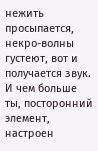нежить просыпается, некро-волны густеют, вот и получается звук. И чем больше ты, посторонний элемент, настроен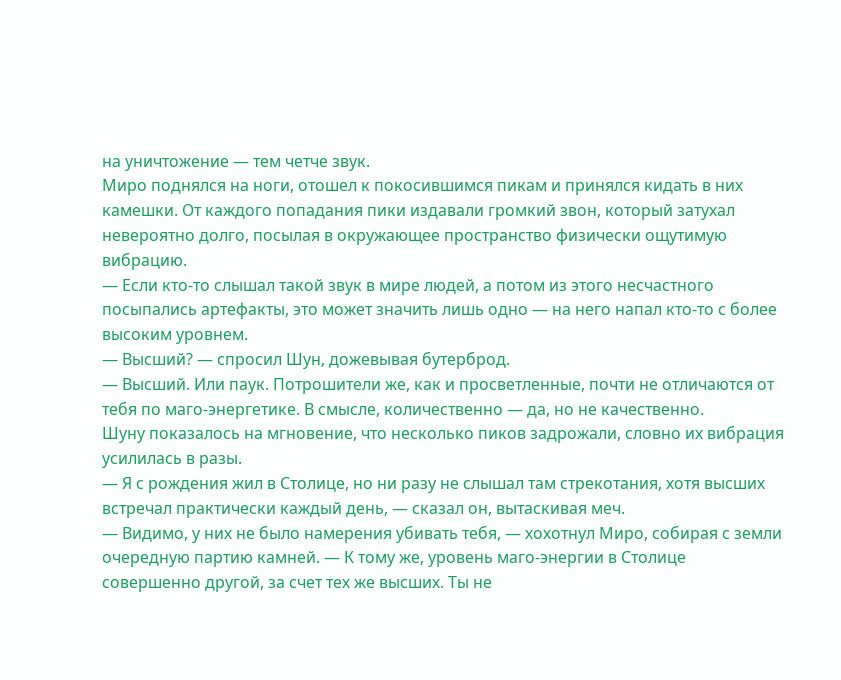на уничтожение — тем четче звук.
Миро поднялся на ноги, отошел к покосившимся пикам и принялся кидать в них камешки. От каждого попадания пики издавали громкий звон, который затухал невероятно долго, посылая в окружающее пространство физически ощутимую вибрацию.
— Если кто-то слышал такой звук в мире людей, а потом из этого несчастного посыпались артефакты, это может значить лишь одно — на него напал кто-то с более высоким уровнем.
— Высший? — спросил Шун, дожевывая бутерброд.
— Высший. Или паук. Потрошители же, как и просветленные, почти не отличаются от тебя по маго-энергетике. В смысле, количественно — да, но не качественно.
Шуну показалось на мгновение, что несколько пиков задрожали, словно их вибрация усилилась в разы.
— Я с рождения жил в Столице, но ни разу не слышал там стрекотания, хотя высших встречал практически каждый день, — сказал он, вытаскивая меч.
— Видимо, у них не было намерения убивать тебя, — хохотнул Миро, собирая с земли очередную партию камней. — К тому же, уровень маго-энергии в Столице совершенно другой, за счет тех же высших. Ты не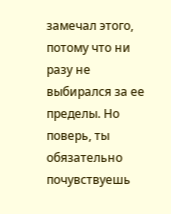замечал этого, потому что ни разу не выбирался за ее пределы. Но поверь, ты обязательно почувствуешь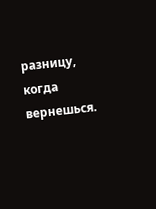разницу, когда вернешься.